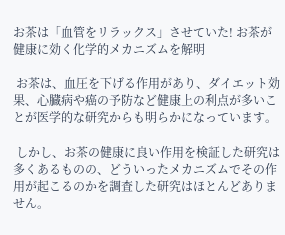お茶は「血管をリラックス」させていた! お茶が健康に効く化学的メカニズムを解明

 お茶は、血圧を下げる作用があり、ダイエット効果、心臓病や癌の予防など健康上の利点が多いことが医学的な研究からも明らかになっています。

 しかし、お茶の健康に良い作用を検証した研究は多くあるものの、どういったメカニズムでその作用が起こるのかを調査した研究はほとんどありません。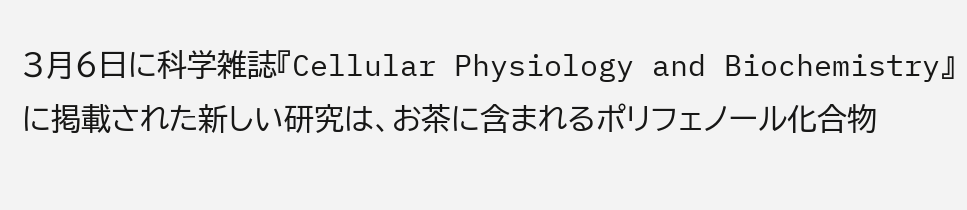3月6日に科学雑誌『Cellular Physiology and Biochemistry』に掲載された新しい研究は、お茶に含まれるポリフェノール化合物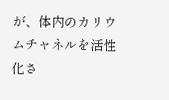が、体内のカリウムチャネルを活性化さ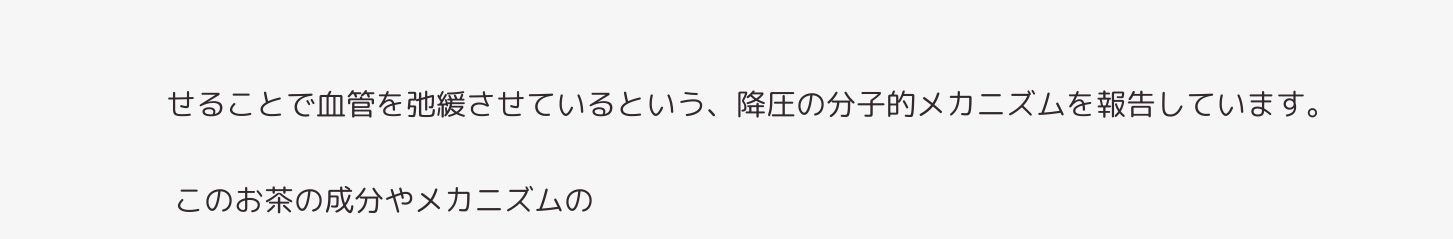せることで血管を弛緩させているという、降圧の分子的メカニズムを報告しています。

 このお茶の成分やメカニズムの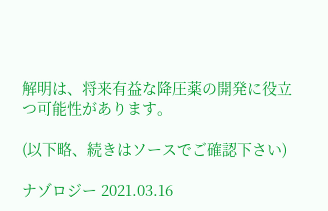解明は、将来有益な降圧薬の開発に役立つ可能性があります。

(以下略、続きはソースでご確認下さい)

ナゾロジー 2021.03.16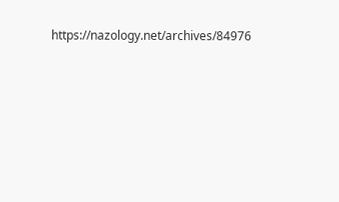https://nazology.net/archives/84976